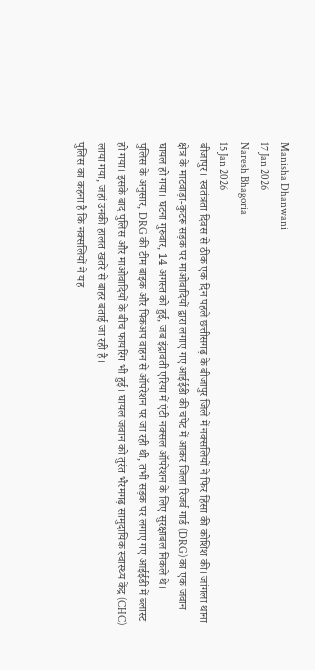Manisha Dhanwani
17 Jan 2026
Naresh Bhagoria
15 Jan 2026
बीजापुर। स्वतंत्रता दिवस से ठीक एक दिन पहले छत्तीसगढ़ के बीजापुर जिले में नक्सलियों ने फिर हिंसा की कोशिश की। जांगला थाना क्षेत्र के माटवाड़ा-कुटरू सड़क पर माओवादियों द्वारा लगाए गए आईईडी की चपेट में आकर जिला रिजर्व गार्ड (DRG) का एक जवान घायल हो गया। घटना गुरुवार, 14 अगस्त को हुई, जब इंद्रावती एरिया में एंटी नक्सल ऑपरेशन के लिए सुरक्षाबल निकले थे।
पुलिस के अनुसार, DRG की टीम बाइक और पिकअप वाहन से ऑपरेशन पर जा रही थी, तभी सड़क पर लगाए गए आईईडी में ब्लास्ट हो गया। इसके बाद पुलिस और माओवादियों के बीच फायरिंग भी हुई। घायल जवान को तुरंत भैरमगढ़ सामुदायिक स्वास्थ्य केंद्र (CHC) लाया गया, जहां उनकी हालत खतरे से बाहर बताई जा रही है।
पुलिस का कहना है कि नक्सलियों ने यह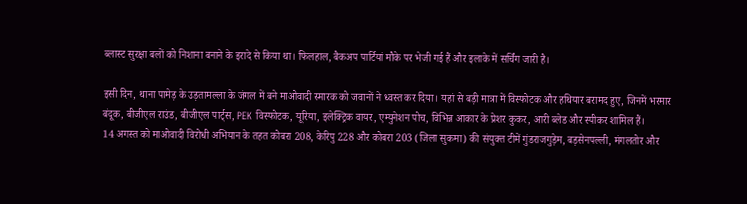ब्लास्ट सुरक्षा बलों को निशाना बनाने के इरादे से किया था। फिलहाल, बैकअप पार्टियां मौके पर भेजी गई हैं और इलाके में सर्चिंग जारी है।

इसी दिन, थाना पामेड़ के उड़तामल्ला के जंगल में बने माओवादी स्मारक को जवानों ने ध्वस्त कर दिया। यहां से बड़ी मात्रा में विस्फोटक और हथियार बरामद हुए, जिनमें भरमार बंदूक, बीजीएल राउंड, बीजीएल पार्ट्स, PEK विस्फोटक, यूरिया, इलेक्ट्रिक वायर, एम्युनेशन पोच, विभिन्न आकार के प्रेशर कुकर, आरी ब्लेड और स्पीकर शामिल हैं।
14 अगस्त को माओवादी विरोधी अभियान के तहत कोबरा 208, केरिपु 228 और कोबरा 203 (जिला सुकमा) की संयुक्त टीमें गुंडराजगुड़ेम, बड़सेनपल्ली, मंगलतोर और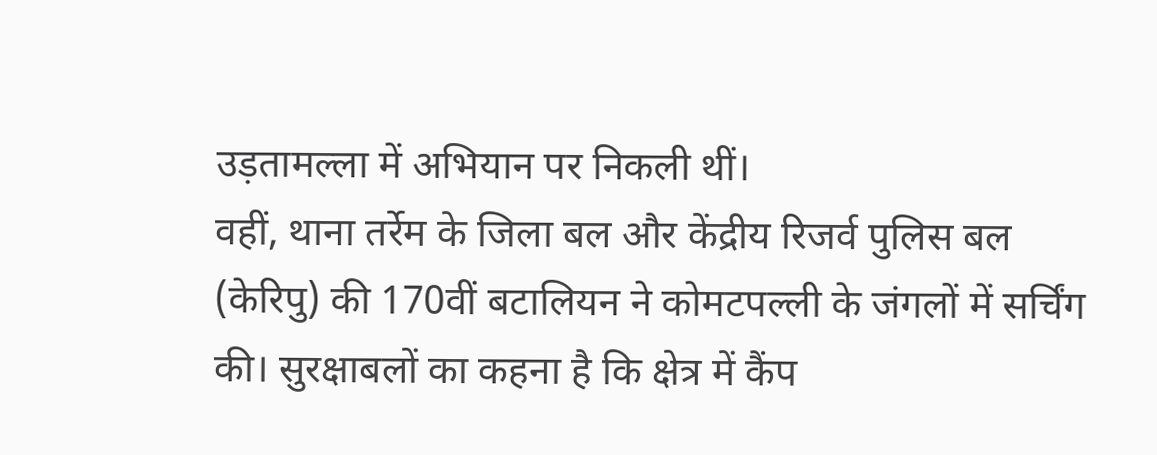उड़तामल्ला में अभियान पर निकली थीं।
वहीं, थाना तर्रेम के जिला बल और केंद्रीय रिजर्व पुलिस बल (केरिपु) की 170वीं बटालियन ने कोमटपल्ली के जंगलों में सर्चिंग की। सुरक्षाबलों का कहना है कि क्षेत्र में कैंप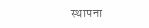स्थापना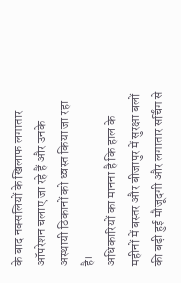के बाद नक्सलियों के खिलाफ लगातार ऑपरेशन चलाए जा रहे हैं और उनके अस्थायी ठिकानों को ध्वस्त किया जा रहा है।
अधिकारियों का मानना है कि हाल के महीनों में बस्तर और बीजापुर में सुरक्षा बलों की बढ़ी हुई मौजूदगी और लगातार सर्चिंग से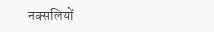नक्सलियों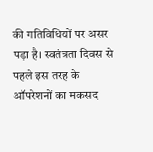की गतिविधियों पर असर पड़ा है। स्वतंत्रता दिवस से पहले इस तरह के ऑपरेशनों का मकसद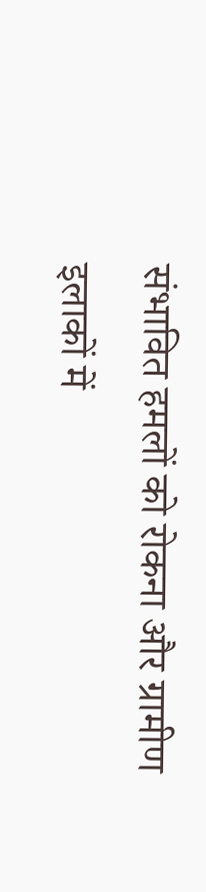संभावित हमलों को रोकना और ग्रामीण इलाकों में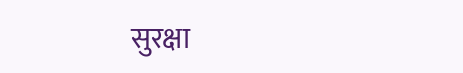सुरक्षा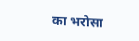का भरोसा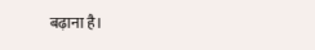बढ़ाना है।